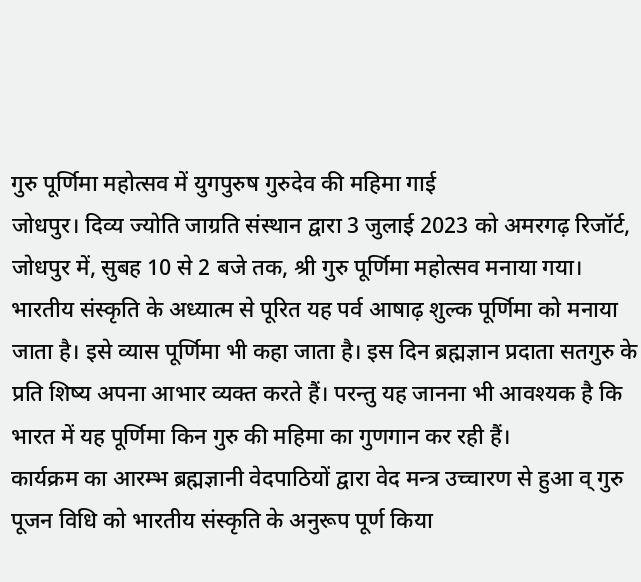गुरु पूर्णिमा महोत्सव में युगपुरुष गुरुदेव की महिमा गाई
जोधपुर। दिव्य ज्योति जाग्रति संस्थान द्वारा 3 जुलाई 2023 को अमरगढ़ रिजॉर्ट, जोधपुर में, सुबह 10 से 2 बजे तक, श्री गुरु पूर्णिमा महोत्सव मनाया गया।
भारतीय संस्कृति के अध्यात्म से पूरित यह पर्व आषाढ़ शुल्क पूर्णिमा को मनाया जाता है। इसे व्यास पूर्णिमा भी कहा जाता है। इस दिन ब्रह्मज्ञान प्रदाता सतगुरु के प्रति शिष्य अपना आभार व्यक्त करते हैं। परन्तु यह जानना भी आवश्यक है कि भारत में यह पूर्णिमा किन गुरु की महिमा का गुणगान कर रही हैं।
कार्यक्रम का आरम्भ ब्रह्मज्ञानी वेदपाठियों द्वारा वेद मन्त्र उच्चारण से हुआ व् गुरु पूजन विधि को भारतीय संस्कृति के अनुरूप पूर्ण किया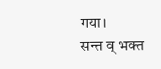गया।
सन्त व् भक्त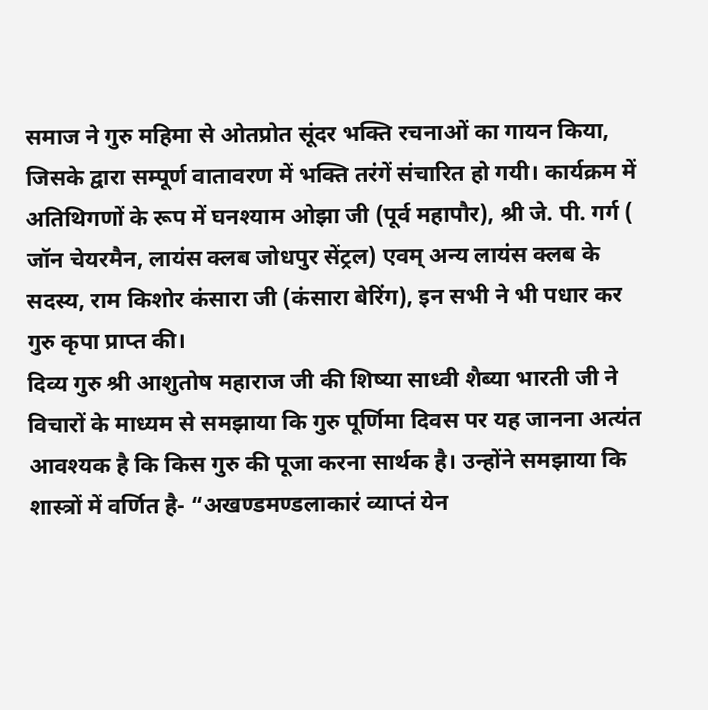समाज ने गुरु महिमा से ओतप्रोत सूंदर भक्ति रचनाओं का गायन किया, जिसके द्वारा सम्पूर्ण वातावरण में भक्ति तरंगें संचारित हो गयी। कार्यक्रम में अतिथिगणों के रूप में घनश्याम ओझा जी (पूर्व महापौर), श्री जे. पी. गर्ग ( जॉन चेयरमैन, लायंस क्लब जोधपुर सेंट्रल) एवम् अन्य लायंस क्लब के सदस्य, राम किशोर कंसारा जी (कंसारा बेरिंग), इन सभी ने भी पधार कर गुरु कृपा प्राप्त की।
दिव्य गुरु श्री आशुतोष महाराज जी की शिष्या साध्वी शैब्या भारती जी ने विचारों के माध्यम से समझाया कि गुरु पूर्णिमा दिवस पर यह जानना अत्यंत आवश्यक है कि किस गुरु की पूजा करना सार्थक है। उन्होंने समझाया कि शास्त्रों में वर्णित है- “अखण्डमण्डलाकारं व्याप्तं येन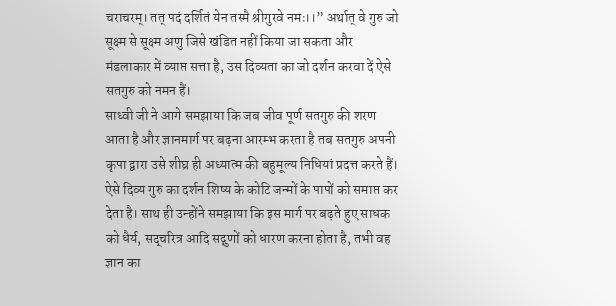चराचरम्। तत् पदं दर्शितं येन तस्मै श्रीगुरवे नमः।।” अर्थात् वे गुरु जो सूक्ष्म से सूक्ष्म अणु जिसे खंडित नहीं किया जा सकता और मंडलाकार में व्याप्त सत्ता है, उस दिव्यता का जो दर्शन करवा दें ऐसे सतगुरु को नमन हैं।
साध्वी जी ने आगे समझाया कि जब जीव पूर्ण सतगुरु की शरण आता है और ज्ञानमार्ग पर बढ़ना आरम्भ करता है तब सतगुरु अपनी कृपा द्वारा उसे शीघ्र ही अध्यात्म की बहुमूल्य निधियां प्रदत्त करते हैं। ऐसे दिव्य गुरु का दर्शन शिष्य के कोटि जन्मों के पापों को समाप्त कर देता है। साथ ही उन्होंने समझाया कि इस मार्ग पर बढ़ते हुए साधक को धैर्य, सद्चरित्र आदि सद्गुणों को धारण करना होता है, तभी वह ज्ञान का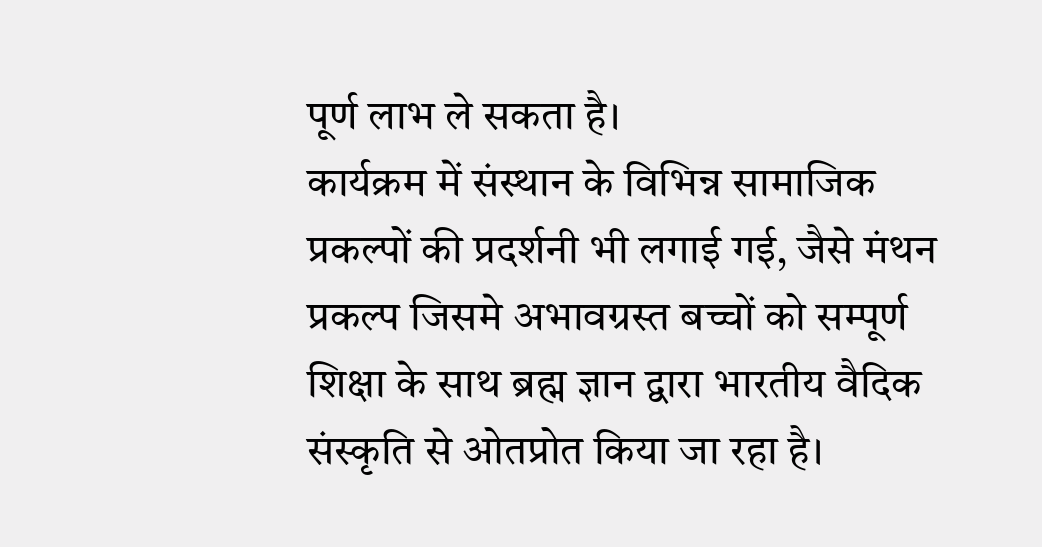पूर्ण लाभ ले सकता है।
कार्यक्रम में संस्थान के विभिन्न सामाजिक प्रकल्पों की प्रदर्शनी भी लगाई गई, जैसे मंथन प्रकल्प जिसमे अभावग्रस्त बच्चों को सम्पूर्ण शिक्षा के साथ ब्रह्म ज्ञान द्वारा भारतीय वैदिक संस्कृति से ओतप्रोत किया जा रहा है।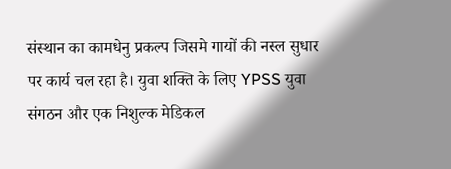संस्थान का कामधेनु प्रकल्प जिसमे गायों की नस्ल सुधार पर कार्य चल रहा है। युवा शक्ति के लिए YPSS युवा संगठन और एक निशुल्क मेडिकल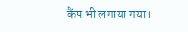कैंप भी लगाया गया।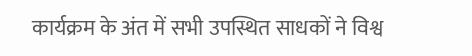कार्यक्रम के अंत में सभी उपस्थित साधकों ने विश्व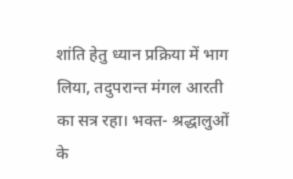शांति हेतु ध्यान प्रक्रिया में भाग लिया, तदुपरान्त मंगल आरती का सत्र रहा। भक्त- श्रद्धालुओं के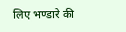लिए भण्डारे की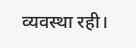व्यवस्था रही।